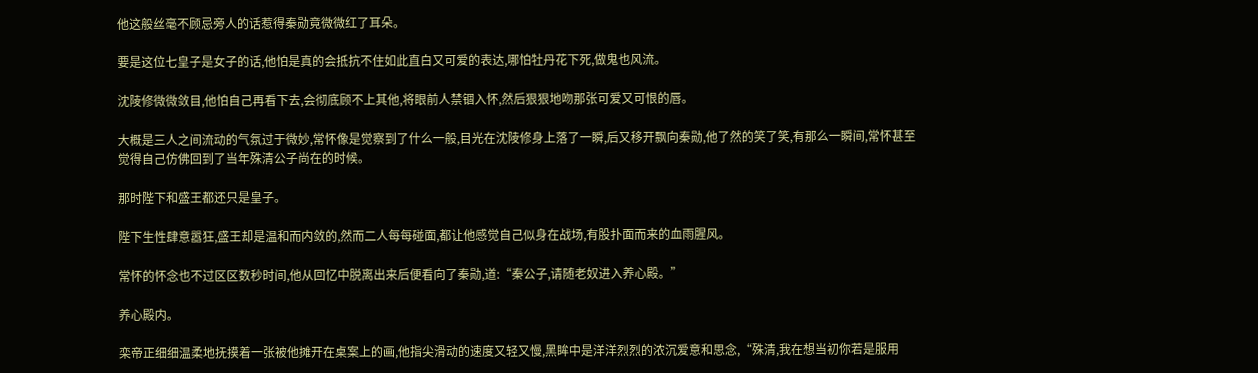他这般丝毫不顾忌旁人的话惹得秦勋竟微微红了耳朵。

要是这位七皇子是女子的话,他怕是真的会抵抗不住如此直白又可爱的表达,哪怕牡丹花下死,做鬼也风流。

沈陵修微微敛目,他怕自己再看下去,会彻底顾不上其他,将眼前人禁锢入怀,然后狠狠地吻那张可爱又可恨的唇。

大概是三人之间流动的气氛过于微妙,常怀像是觉察到了什么一般,目光在沈陵修身上落了一瞬,后又移开飘向秦勋,他了然的笑了笑,有那么一瞬间,常怀甚至觉得自己仿佛回到了当年殊清公子尚在的时候。

那时陛下和盛王都还只是皇子。

陛下生性肆意嚣狂,盛王却是温和而内敛的,然而二人每每碰面,都让他感觉自己似身在战场,有股扑面而来的血雨腥风。

常怀的怀念也不过区区数秒时间,他从回忆中脱离出来后便看向了秦勋,道:“秦公子,请随老奴进入养心殿。”

养心殿内。

栾帝正细细温柔地抚摸着一张被他摊开在桌案上的画,他指尖滑动的速度又轻又慢,黑眸中是洋洋烈烈的浓沉爱意和思念,“殊清,我在想当初你若是服用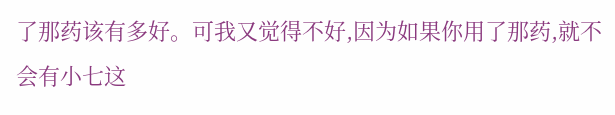了那药该有多好。可我又觉得不好,因为如果你用了那药,就不会有小七这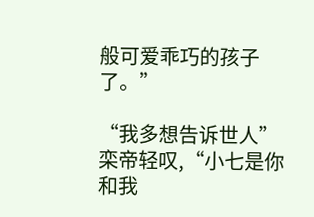般可爱乖巧的孩子了。”

“我多想告诉世人”栾帝轻叹,“小七是你和我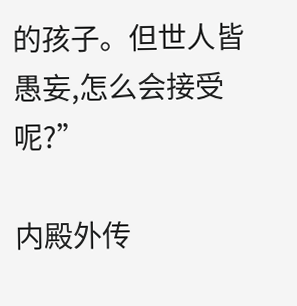的孩子。但世人皆愚妄,怎么会接受呢?”

内殿外传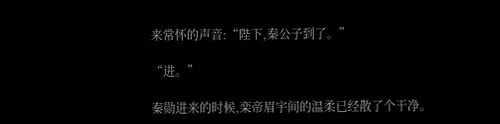来常怀的声音:“陛下,秦公子到了。”

“进。”

秦勋进来的时候,栾帝眉宇间的温柔已经散了个干净。